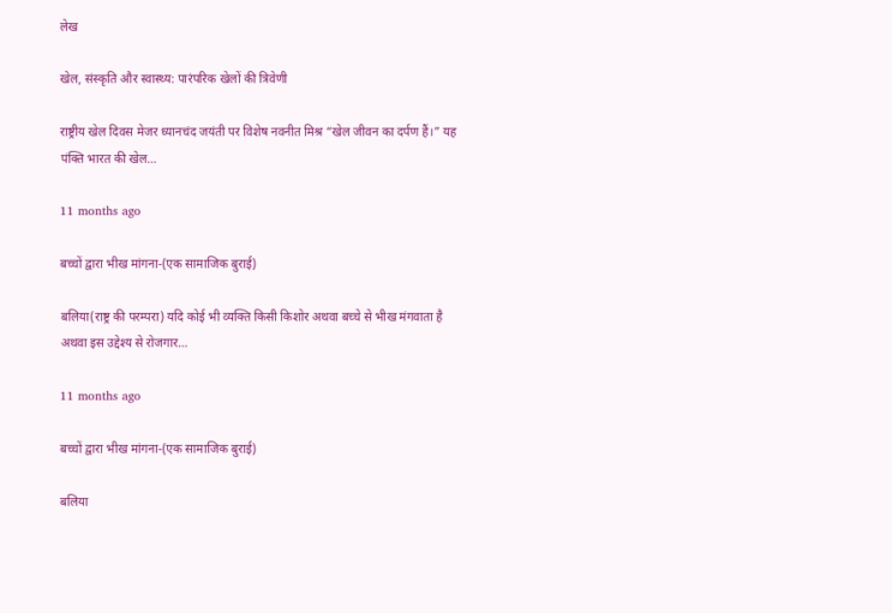लेख

खेल, संस्कृति और स्वास्थ्य: पारंपरिक खेलों की त्रिवेणी

राष्ट्रीय खेल दिवस मेजर ध्यानचंद जयंती पर विशेष नवनीत मिश्र “खेल जीवन का दर्पण हैं।” यह पंक्ति भारत की खेल…

11 months ago

बच्चों द्वारा भीख मांगना-(एक सामाजिक बुराई)

बलिया(राष्ट्र की परम्परा) यदि कोई भी व्यक्ति किसी किशोर अथवा बच्चे से भीख मंगवाता है अथवा इस उद्देश्य से रोजगार…

11 months ago

बच्चों द्वारा भीख मांगना-(एक सामाजिक बुराई)

बलिया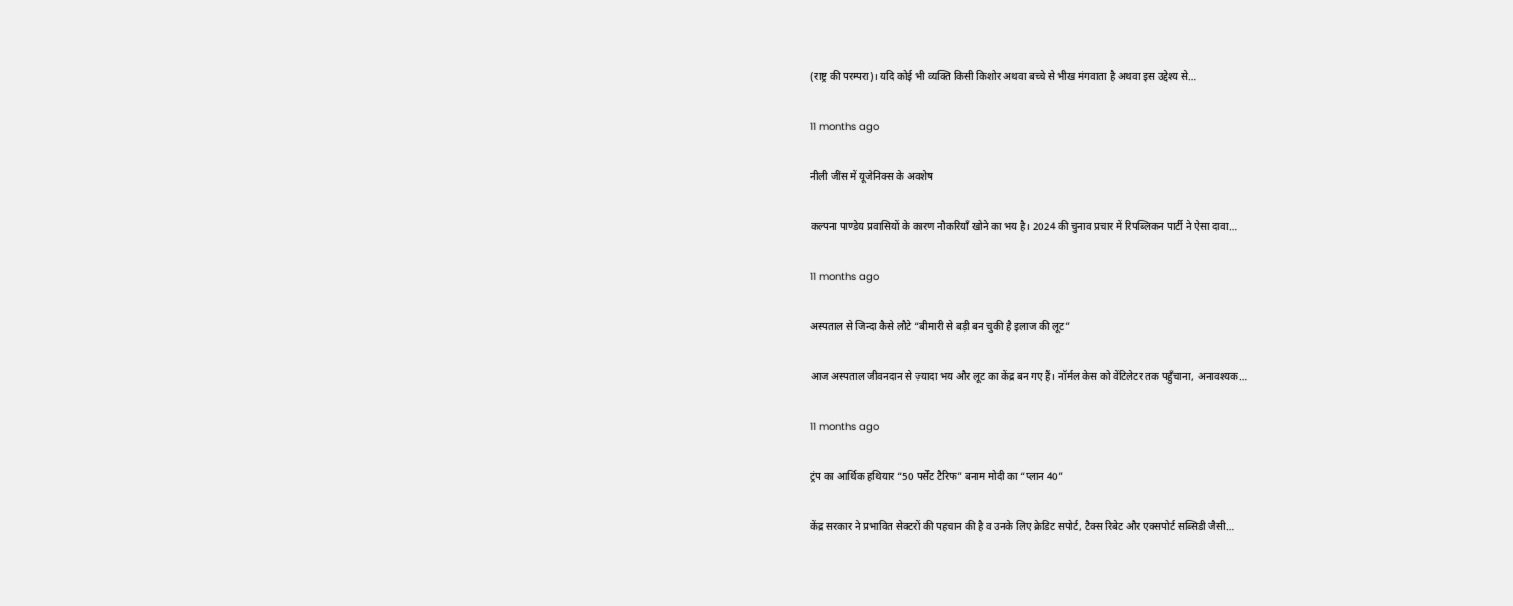(राष्ट्र की परम्परा)। यदि कोई भी व्यक्ति किसी किशोर अथवा बच्चे से भीख मंगवाता है अथवा इस उद्देश्य से…

11 months ago

नीली जींस में यूजेनिक्स के अवशेष

कल्पना पाण्डेय प्रवासियों के कारण नौकरियाँ खोने का भय है। 2024 की चुनाव प्रचार में रिपब्लिकन पार्टी ने ऐसा दावा…

11 months ago

अस्पताल से जिन्दा कैसे लौटे “बीमारी से बड़ी बन चुकी है इलाज की लूट”

आज अस्पताल जीवनदान से ज़्यादा भय और लूट का केंद्र बन गए हैं। नॉर्मल केस को वेंटिलेटर तक पहुँचाना, अनावश्यक…

11 months ago

ट्रंप का आर्थिक हथियार “50 पर्सेंट टैरिफ” बनाम मोदी का “प्लान 40”

केंद्र सरकार ने प्रभावित सेक्टरों की पहचान की है व उनके लिए क्रेडिट सपोर्ट, टैक्स रिबेट और एक्सपोर्ट सब्सिडी जैसी…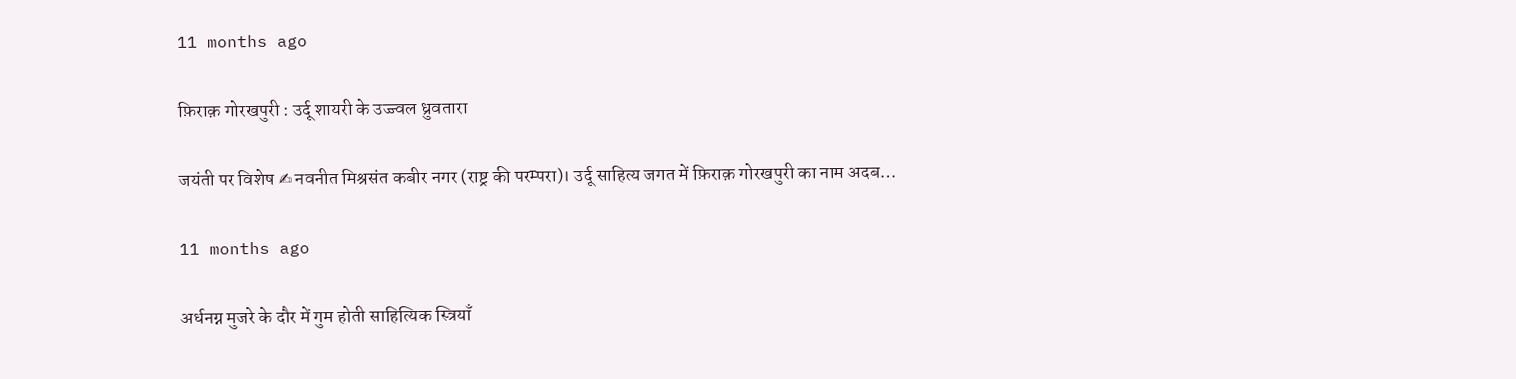11 months ago

फ़िराक़ गोरखपुरी : उर्दू शायरी के उज्ज्वल ध्रुवतारा

जयंती पर विशेष ✍ नवनीत मिश्रसंत कबीर नगर (राष्ट्र की परम्परा)। उर्दू साहित्य जगत में फ़िराक़ गोरखपुरी का नाम अदब…

11 months ago

अर्धनग्न मुजरे के दौर में गुम होती साहित्यिक स्त्रियाँ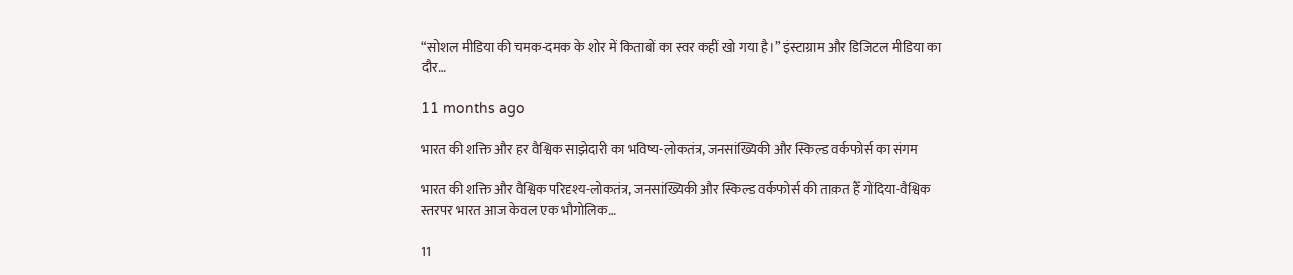“सोशल मीडिया की चमक-दमक के शोर में किताबों का स्वर कहीं खो गया है।” इंस्टाग्राम और डिजिटल मीडिया का दौर…

11 months ago

भारत की शक्ति और हर वैश्विक साझेदारी का भविष्य-लोकतंत्र, जनसांख्यिकी और स्किल्ड वर्कफोर्स का संगम

भारत की शक्ति और वैश्विक परिदृश्य-लोकतंत्र, जनसांख्यिकी और स्किल्ड वर्कफोर्स की ताक़त हैँ गोंदिया-वैश्विक स्तरपर भारत आज केवल एक भौगोलिक…

11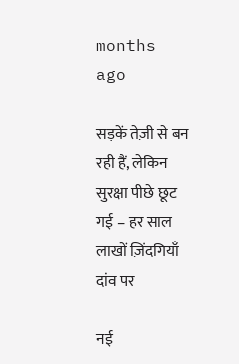months ago

सड़कें तेज़ी से बन रही हैं, लेकिन सुरक्षा पीछे छूट गई – हर साल लाखों ज़िंदगियाँ दांव पर

नई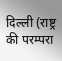दिल्ली (राष्ट्र की परम्परा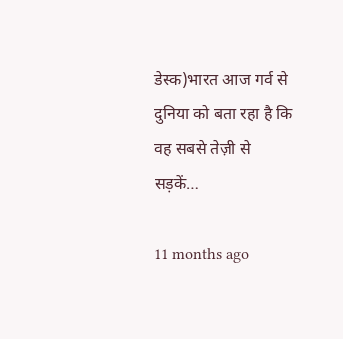डेस्क)भारत आज गर्व से दुनिया को बता रहा है कि वह सबसे तेज़ी से सड़कें…

11 months ago